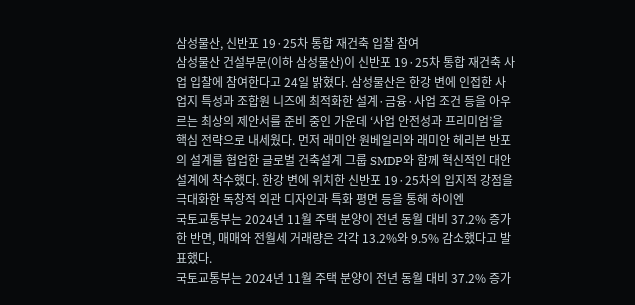삼성물산, 신반포 19·25차 통합 재건축 입찰 참여
삼성물산 건설부문(이하 삼성물산)이 신반포 19·25차 통합 재건축 사업 입찰에 참여한다고 24일 밝혔다. 삼성물산은 한강 변에 인접한 사업지 특성과 조합원 니즈에 최적화한 설계·금융·사업 조건 등을 아우르는 최상의 제안서를 준비 중인 가운데 ‘사업 안전성과 프리미엄’을 핵심 전략으로 내세웠다. 먼저 래미안 원베일리와 래미안 헤리븐 반포의 설계를 협업한 글로벌 건축설계 그룹 SMDP와 함께 혁신적인 대안 설계에 착수했다. 한강 변에 위치한 신반포 19·25차의 입지적 강점을 극대화한 독창적 외관 디자인과 특화 평면 등을 통해 하이엔
국토교통부는 2024년 11월 주택 분양이 전년 동월 대비 37.2% 증가한 반면, 매매와 전월세 거래량은 각각 13.2%와 9.5% 감소했다고 발표했다.
국토교통부는 2024년 11월 주택 분양이 전년 동월 대비 37.2% 증가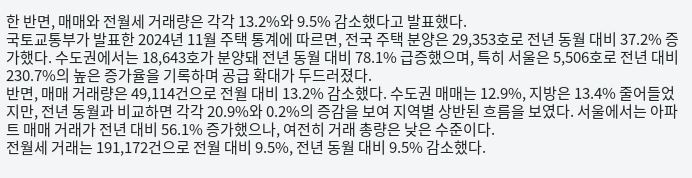한 반면, 매매와 전월세 거래량은 각각 13.2%와 9.5% 감소했다고 발표했다.
국토교통부가 발표한 2024년 11월 주택 통계에 따르면, 전국 주택 분양은 29,353호로 전년 동월 대비 37.2% 증가했다. 수도권에서는 18,643호가 분양돼 전년 동월 대비 78.1% 급증했으며, 특히 서울은 5,506호로 전년 대비 230.7%의 높은 증가율을 기록하며 공급 확대가 두드러졌다.
반면, 매매 거래량은 49,114건으로 전월 대비 13.2% 감소했다. 수도권 매매는 12.9%, 지방은 13.4% 줄어들었지만, 전년 동월과 비교하면 각각 20.9%와 0.2%의 증감을 보여 지역별 상반된 흐름을 보였다. 서울에서는 아파트 매매 거래가 전년 대비 56.1% 증가했으나, 여전히 거래 총량은 낮은 수준이다.
전월세 거래는 191,172건으로 전월 대비 9.5%, 전년 동월 대비 9.5% 감소했다.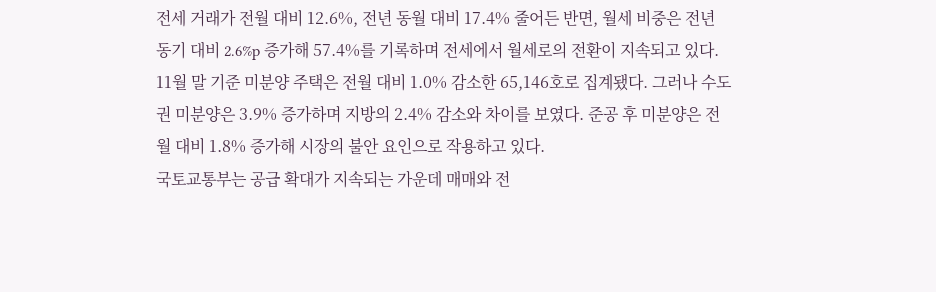전세 거래가 전월 대비 12.6%, 전년 동월 대비 17.4% 줄어든 반면, 월세 비중은 전년 동기 대비 2.6%p 증가해 57.4%를 기록하며 전세에서 월세로의 전환이 지속되고 있다.
11월 말 기준 미분양 주택은 전월 대비 1.0% 감소한 65,146호로 집계됐다. 그러나 수도권 미분양은 3.9% 증가하며 지방의 2.4% 감소와 차이를 보였다. 준공 후 미분양은 전월 대비 1.8% 증가해 시장의 불안 요인으로 작용하고 있다.
국토교통부는 공급 확대가 지속되는 가운데 매매와 전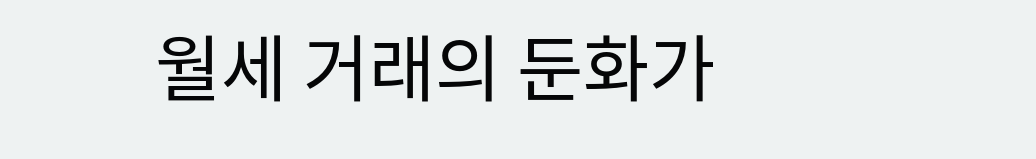월세 거래의 둔화가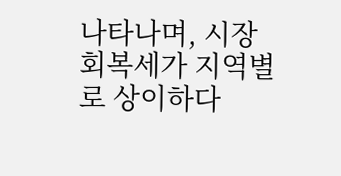나타나며, 시장 회복세가 지역별로 상이하다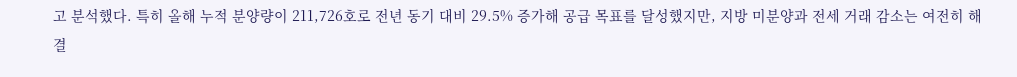고 분석했다. 특히 올해 누적 분양량이 211,726호로 전년 동기 대비 29.5% 증가해 공급 목표를 달성했지만, 지방 미분양과 전세 거래 감소는 여전히 해결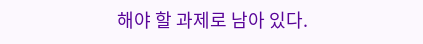해야 할 과제로 남아 있다.